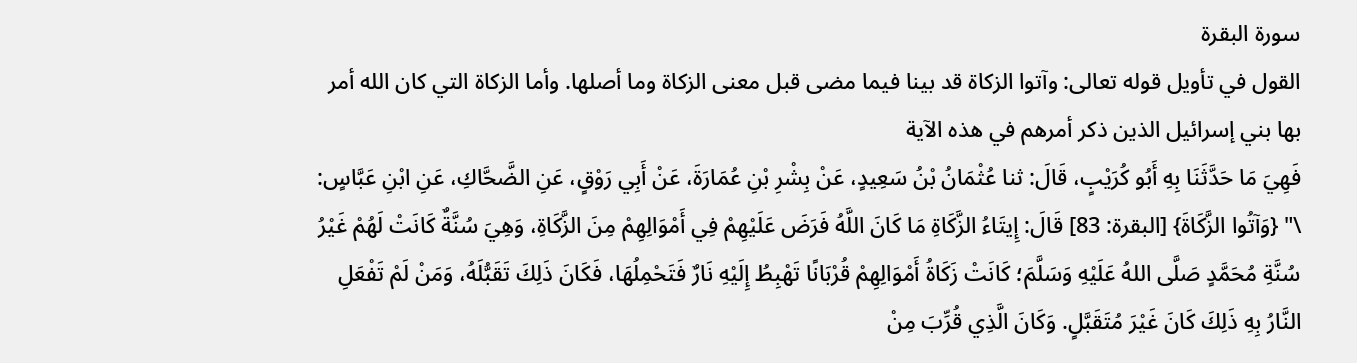سورة البقرة
القول في تأويل قوله تعالى: وآتوا الزكاة قد بينا فيما مضى قبل معنى الزكاة وما أصلها. وأما الزكاة التي كان الله أمر بها بني إسرائيل الذين ذكر أمرهم في هذه الآية
فَهِيَ مَا حَدَّثَنَا بِهِ أَبُو كُرَيْبٍ، قَالَ: ثنا عُثْمَانُ بْنُ سَعِيدٍ، عَنْ بِشْرِ بْنِ عُمَارَةَ، عَنْ أَبِي رَوْقٍ، عَنِ الضَّحَّاكِ، عَنِ ابْنِ عَبَّاسٍ: \" {وَآتُوا الزَّكَاةَ} [البقرة: 83] قَالَ: إِيتَاءُ الزَّكَاةِ مَا كَانَ اللَّهُ فَرَضَ عَلَيْهِمْ فِي أَمْوَالِهِمْ مِنَ الزَّكَاةِ، وَهِيَ سُنَّةٌ كَانَتْ لَهُمْ غَيْرُ سُنَّةِ مُحَمَّدٍ صَلَّى اللهُ عَلَيْهِ وَسَلَّمَ؛ كَانَتْ زَكَاةُ أَمْوَالِهِمْ قُرْبَانًا تَهْبِطُ إِلَيْهِ نَارٌ فَتَحْمِلُهَا، فَكَانَ ذَلِكَ تَقَبُّلَهُ، وَمَنْ لَمْ تَفْعَلِ النَّارُ بِهِ ذَلِكَ كَانَ غَيْرَ مُتَقَبَّلٍ. وَكَانَ الَّذِي قُرِّبَ مِنْ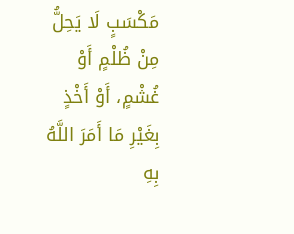مَكْسَبٍ لَا يَحِلُّ مِنْ ظُلْمٍ أَوْ غُشْمٍ، أَوْ أَخْذٍ بِغَيْرِ مَا أَمَرَ اللَّهُ بِهِ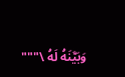وَبَيَّنَهُ لَهُ \"""